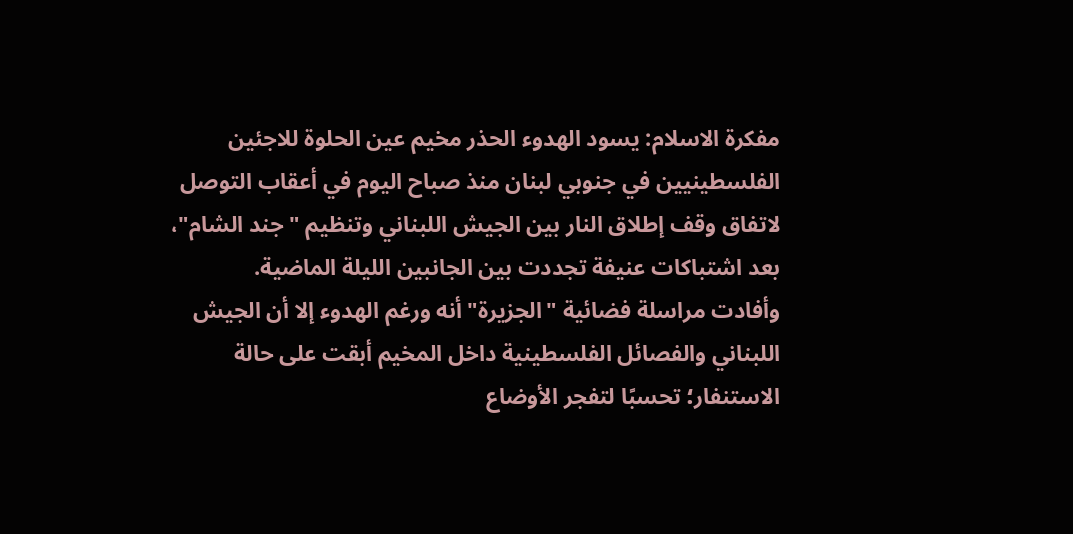مفكرة الاسلام: يسود الهدوء الحذر مخيم عين الحلوة للاجئين الفلسطينيين في جنوبي لبنان منذ صباح اليوم في أعقاب التوصل لاتفاق وقف إطلاق النار بين الجيش اللبناني وتنظيم "جند الشام"، بعد اشتباكات عنيفة تجددت بين الجانبين الليلة الماضية.
وأفادت مراسلة فضائية "الجزيرة" أنه ورغم الهدوء إلا أن الجيش اللبناني والفصائل الفلسطينية داخل المخيم أبقت على حالة الاستنفار؛ تحسبًا لتفجر الأوضاع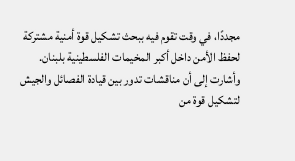مجددًا، في وقت تقوم فيه ببحث تشكيل قوة أمنية مشتركة لحفظ الأمن داخل أكبر المخيمات الفلسطينية بلبنان.
وأشارت إلى أن مناقشات تدور بين قيادة الفصائل والجيش لتشكيل قوة من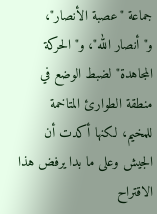جماعة "عصبة الأنصار"، و"أنصار الله"، و"الحركة المجاهدة" لضبط الوضع في منطقة الطوارئ المتاخمة للمخيم، لكنها أكدت أن الجيش وعلى ما بدا يرفض هذا الاقتراح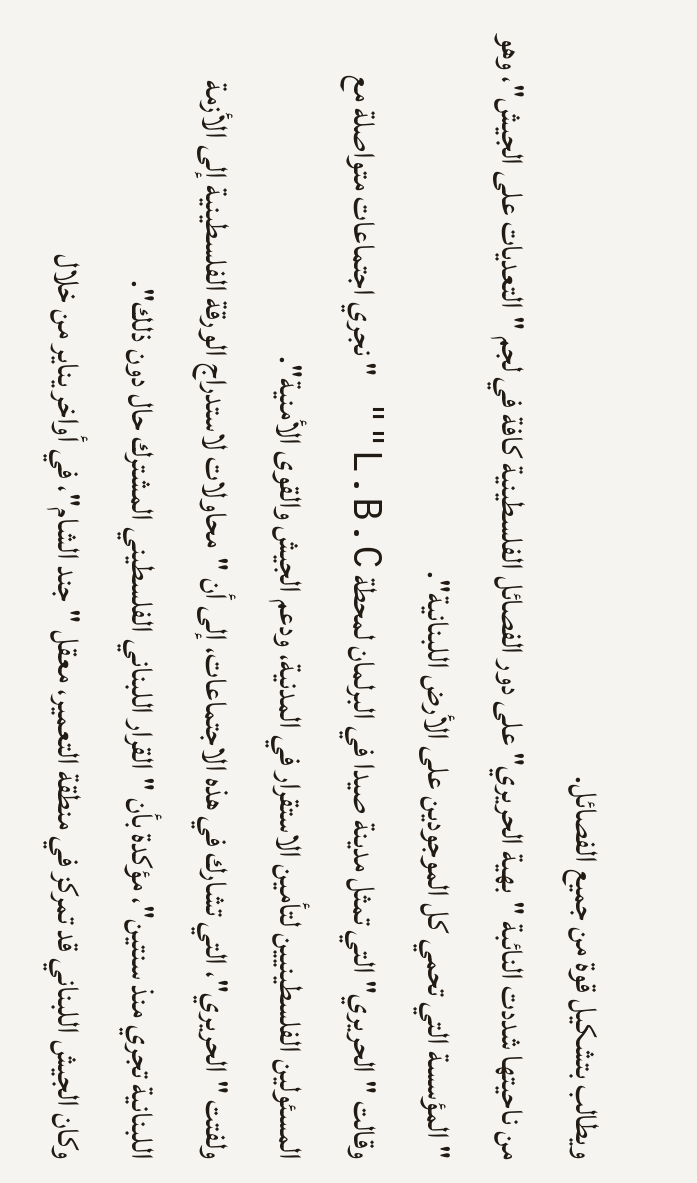ويطالب بتشكيل قوة من جميع الفصائل.
من ناحيتها شددت النائبة "بهية الحريري" على دور الفصائل الفلسطينية كافة في لجم "التعديات على الجيش"، وهو "المؤسسة التي تحمي كل الموجودين على الأرض اللبنانية".
وقالت "الحريري" التي تمثل مدينة صيدا في البرلمان لمحطة L.B.C"" "نجري اجتماعات متواصلة مع المسئولين الفلسطينيين لتأمين الاستقرار في المدنية، ودعم الجيش والقوى الأمنية".
ولفتت "الحريري"، التي تشارك في هذه الاجتماعات، إلى أن "محاولات لاستدراج الورقة الفلسطينية إلى الأزمة اللبنانية تجري منذ سنتين"، مؤكدة بأن "القرار اللبناني الفلسطيني المشترك حال دون ذلك".
وكان الجيش اللبناني قد تمركز في منطقة التعمير، معقل "جند الشام"، في أواخر يناير من خلال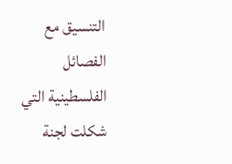التنسيق مع الفصائل الفلسطينية التي شكلت لجنة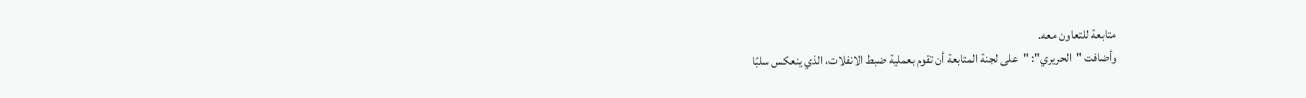متابعة للتعاون معه.
وأضافت "الحريري": "على لجنة المتابعة أن تقوم بعملية ضبط الانفلات، الذي ينعكس سلبًا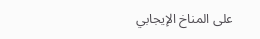على المناخ الإيجابي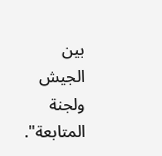بين الجيش ولجنة المتابعة".